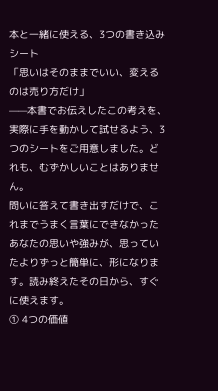本と一緒に使える、3つの書き込みシート
「思いはそのままでいい、変えるのは売り方だけ」
——本書でお伝えしたこの考えを、実際に手を動かして試せるよう、3つのシートをご用意しました。どれも、むずかしいことはありません。
問いに答えて書き出すだけで、これまでうまく言葉にできなかったあなたの思いや強みが、思っていたよりずっと簡単に、形になります。読み終えたその日から、すぐに使えます。
① 4つの価値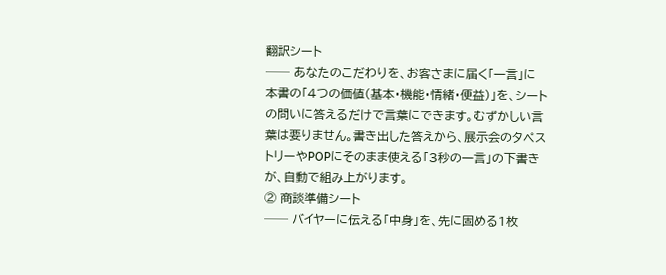翻訳シート
── あなたのこだわりを、お客さまに届く「一言」に
本書の「4つの価値(基本・機能・情緒・便益)」を、シートの問いに答えるだけで言葉にできます。むずかしい言葉は要りません。書き出した答えから、展示会のタペストリーやPOPにそのまま使える「3秒の一言」の下書きが、自動で組み上がります。
② 商談準備シート
── バイヤーに伝える「中身」を、先に固める1枚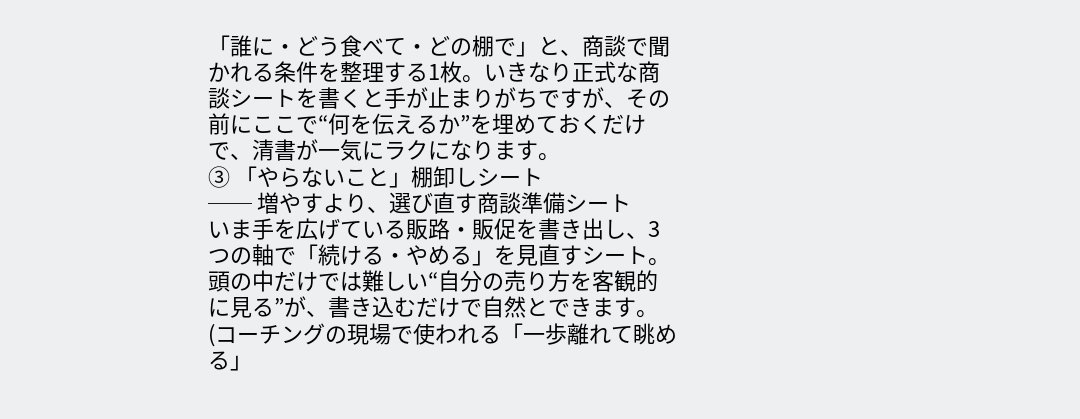「誰に・どう食べて・どの棚で」と、商談で聞かれる条件を整理する1枚。いきなり正式な商談シートを書くと手が止まりがちですが、その前にここで“何を伝えるか”を埋めておくだけで、清書が一気にラクになります。
③ 「やらないこと」棚卸しシート
── 増やすより、選び直す商談準備シート
いま手を広げている販路・販促を書き出し、3つの軸で「続ける・やめる」を見直すシート。頭の中だけでは難しい“自分の売り方を客観的に見る”が、書き込むだけで自然とできます。(コーチングの現場で使われる「一歩離れて眺める」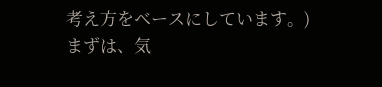考え方をベースにしています。)
まずは、気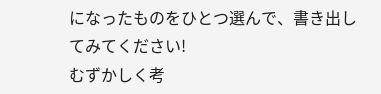になったものをひとつ選んで、書き出してみてください!
むずかしく考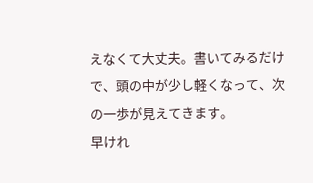えなくて大丈夫。書いてみるだけで、頭の中が少し軽くなって、次の一歩が見えてきます。
早けれ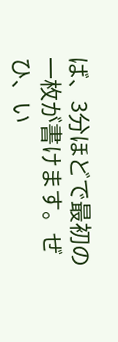ば、3分ほどで最初の一枚が書けます。ぜひ、い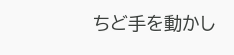ちど手を動かし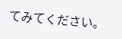てみてください。